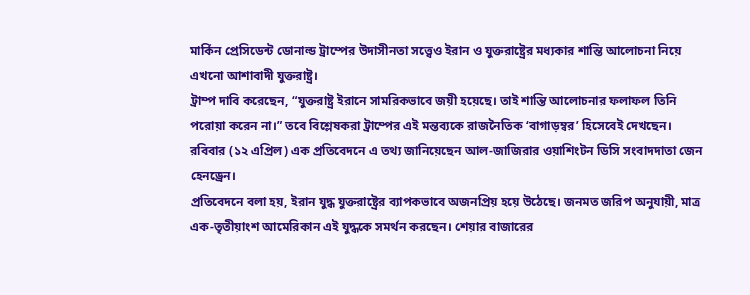মার্কিন প্রেসিডেন্ট ডোনাল্ড ট্রাম্পের উদাসীনতা সত্ত্বেও ইরান ও যুক্তরাষ্ট্রের মধ্যকার শান্তি আলোচনা নিয়ে এখনো আশাবাদী যুক্তরাষ্ট্র।
ট্রাম্প দাবি করেছেন, “যুক্তরাষ্ট্র ইরানে সামরিকভাবে জয়ী হয়েছে। তাই শান্তি আলোচনার ফলাফল তিনি পরোয়া করেন না।” তবে বিশ্লেষকরা ট্রাম্পের এই মন্তব্যকে রাজনৈতিক ‘বাগাড়ম্বর’ হিসেবেই দেখছেন।
রবিবার (১২ এপ্রিল) এক প্রতিবেদনে এ তথ্য জানিয়েছেন আল-জাজিরার ওয়াশিংটন ডিসি সংবাদদাতা জেন হেনড্রেন।
প্রতিবেদনে বলা হয়, ইরান যুদ্ধ যুক্তরাষ্ট্রের ব্যাপকভাবে অজনপ্রিয় হয়ে উঠেছে। জনমত জরিপ অনুযায়ী, মাত্র এক-তৃতীয়াংশ আমেরিকান এই যুদ্ধকে সমর্থন করছেন। শেয়ার বাজারের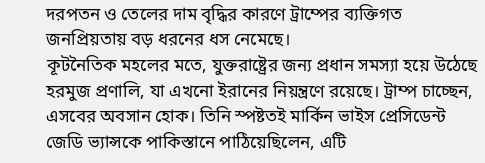দরপতন ও তেলের দাম বৃদ্ধির কারণে ট্রাম্পের ব্যক্তিগত জনপ্রিয়তায় বড় ধরনের ধস নেমেছে।
কূটনৈতিক মহলের মতে, যুক্তরাষ্ট্রের জন্য প্রধান সমস্যা হয়ে উঠেছে হরমুজ প্রণালি, যা এখনো ইরানের নিয়ন্ত্রণে রয়েছে। ট্রাম্প চাচ্ছেন, এসবের অবসান হোক। তিনি স্পষ্টতই মার্কিন ভাইস প্রেসিডেন্ট জেডি ভ্যান্সকে পাকিস্তানে পাঠিয়েছিলেন, এটি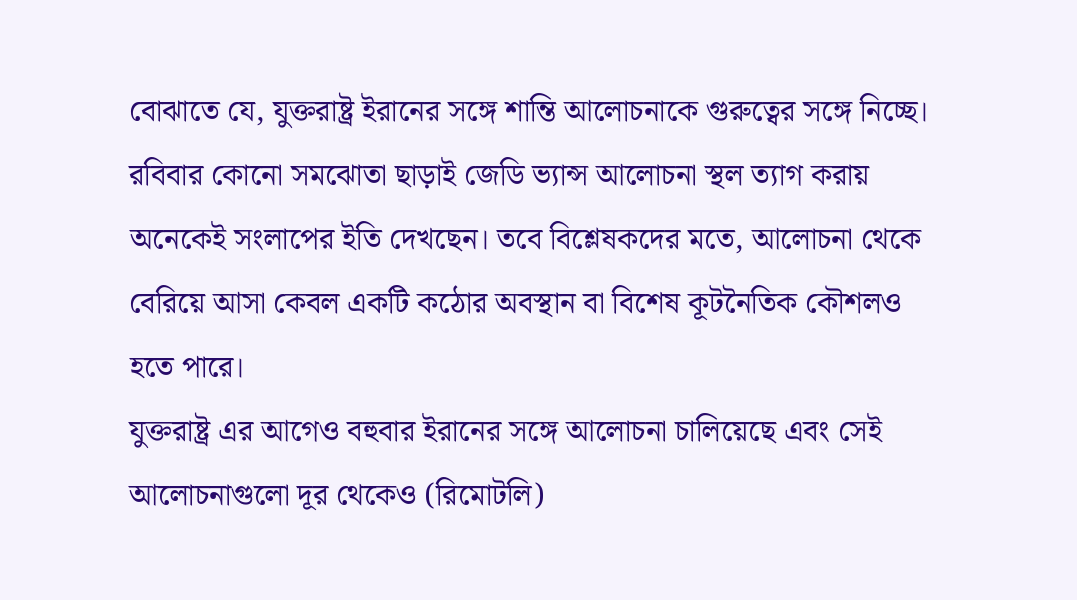বোঝাতে যে, যুক্তরাষ্ট্র ইরানের সঙ্গে শান্তি আলোচনাকে গুরুত্বের সঙ্গে নিচ্ছে।
রবিবার কোনো সমঝোতা ছাড়াই জেডি ভ্যান্স আলোচনা স্থল ত্যাগ করায় অনেকেই সংলাপের ইতি দেখছেন। তবে বিশ্লেষকদের মতে, আলোচনা থেকে বেরিয়ে আসা কেবল একটি কঠোর অবস্থান বা বিশেষ কূটনৈতিক কৌশলও হতে পারে।
যুক্তরাষ্ট্র এর আগেও বহুবার ইরানের সঙ্গে আলোচনা চালিয়েছে এবং সেই আলোচনাগুলো দূর থেকেও (রিমোটলি)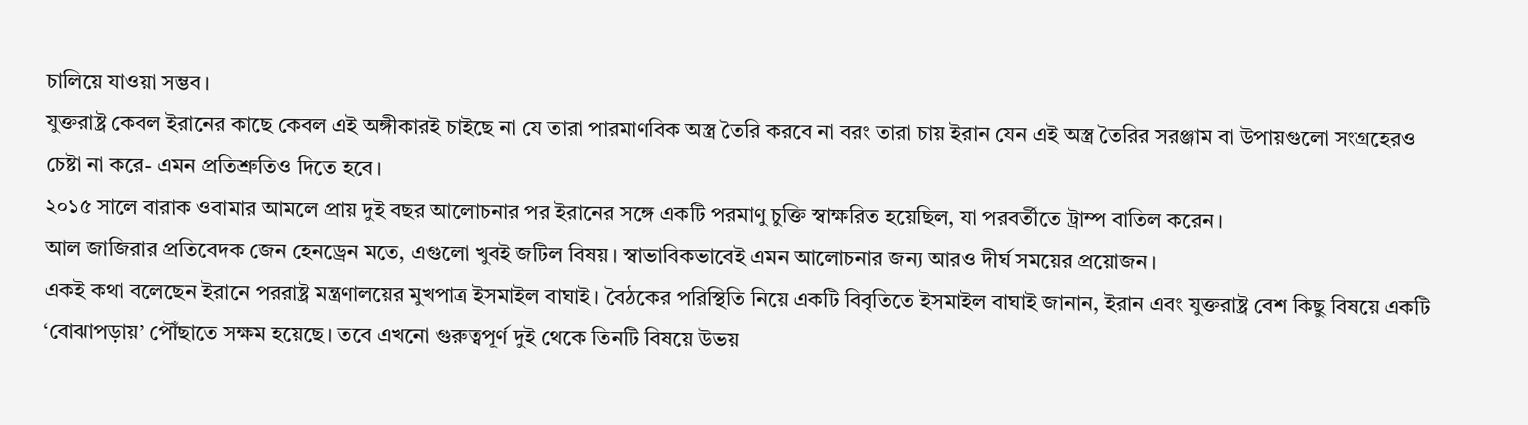চালিয়ে যাওয়া সম্ভব।
যুক্তরাষ্ট্র কেবল ইরানের কাছে কেবল এই অঙ্গীকারই চাইছে না যে তারা পারমাণবিক অস্ত্র তৈরি করবে না বরং তারা চায় ইরান যেন এই অস্ত্র তৈরির সরঞ্জাম বা উপায়গুলো সংগ্রহেরও চেষ্টা না করে- এমন প্রতিশ্রুতিও দিতে হবে।
২০১৫ সালে বারাক ওবামার আমলে প্রায় দুই বছর আলোচনার পর ইরানের সঙ্গে একটি পরমাণু চুক্তি স্বাক্ষরিত হয়েছিল, যা পরবর্তীতে ট্রাম্প বাতিল করেন।
আল জাজিরার প্রতিবেদক জেন হেনড্রেন মতে, এগুলো খুবই জটিল বিষয়। স্বাভাবিকভাবেই এমন আলোচনার জন্য আরও দীর্ঘ সময়ের প্রয়োজন।
একই কথা বলেছেন ইরানে পররাষ্ট্র মন্ত্রণালয়ের মুখপাত্র ইসমাইল বাঘাই। বৈঠকের পরিস্থিতি নিয়ে একটি বিবৃতিতে ইসমাইল বাঘাই জানান, ইরান এবং যুক্তরাষ্ট্র বেশ কিছু বিষয়ে একটি ‘বোঝাপড়ায়’ পৌঁছাতে সক্ষম হয়েছে। তবে এখনো গুরুত্বপূর্ণ দুই থেকে তিনটি বিষয়ে উভয়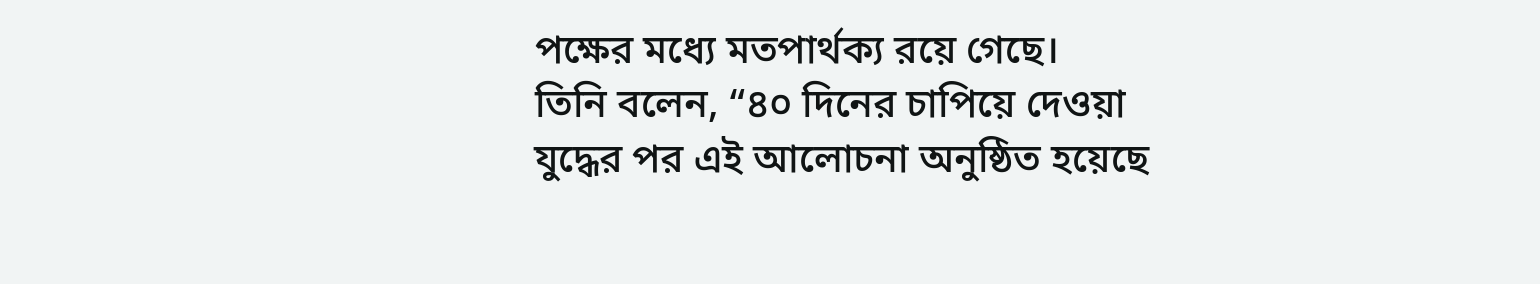পক্ষের মধ্যে মতপার্থক্য রয়ে গেছে।
তিনি বলেন, “৪০ দিনের চাপিয়ে দেওয়া যুদ্ধের পর এই আলোচনা অনুষ্ঠিত হয়েছে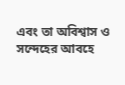এবং তা অবিশ্বাস ও সন্দেহের আবহে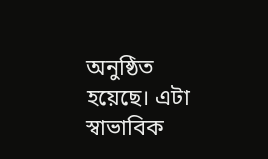অনুষ্ঠিত হয়েছে। এটা স্বাভাবিক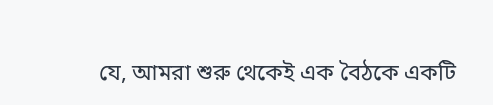যে, আমরা শুরু থেকেই এক বৈঠকে একটি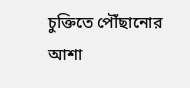চুক্তিতে পৌঁছানোর আশা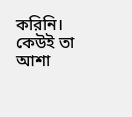করিনি। কেউই তা আশা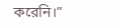করেনি।”